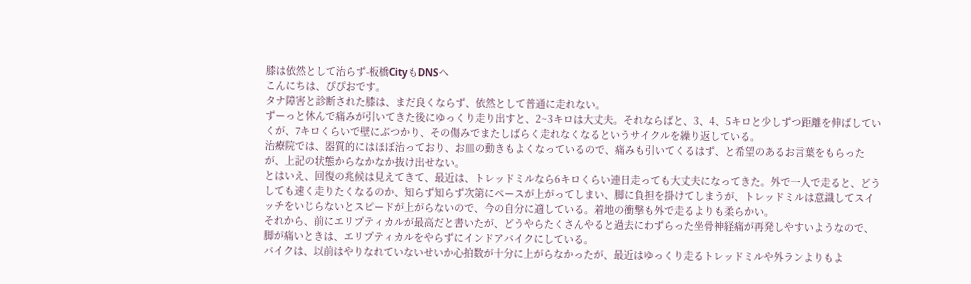膝は依然として治らず-板橋CityもDNSへ
こんにちは、ぴぴおです。
タナ障害と診断された膝は、まだ良くならず、依然として普通に走れない。
ずーっと休んで痛みが引いてきた後にゆっくり走り出すと、2~3キロは大丈夫。それならばと、3、4、5キロと少しずつ距離を伸ばしていくが、7キロくらいで壁にぶつかり、その傷みでまたしばらく走れなくなるというサイクルを繰り返している。
治療院では、器質的にはほぼ治っており、お皿の動きもよくなっているので、痛みも引いてくるはず、と希望のあるお言葉をもらったが、上記の状態からなかなか抜け出せない。
とはいえ、回復の兆候は見えてきて、最近は、トレッドミルなら6キロくらい連日走っても大丈夫になってきた。外で一人で走ると、どうしても速く走りたくなるのか、知らず知らず次第にペースが上がってしまい、脚に負担を掛けてしまうが、トレッドミルは意識してスイッチをいじらないとスピードが上がらないので、今の自分に適している。着地の衝撃も外で走るよりも柔らかい。
それから、前にエリプティカルが最高だと書いたが、どうやらたくさんやると過去にわずらった坐骨神経痛が再発しやすいようなので、脚が痛いときは、エリプティカルをやらずにインドアバイクにしている。
バイクは、以前はやりなれていないせいか心拍数が十分に上がらなかったが、最近はゆっくり走るトレッドミルや外ランよりもよ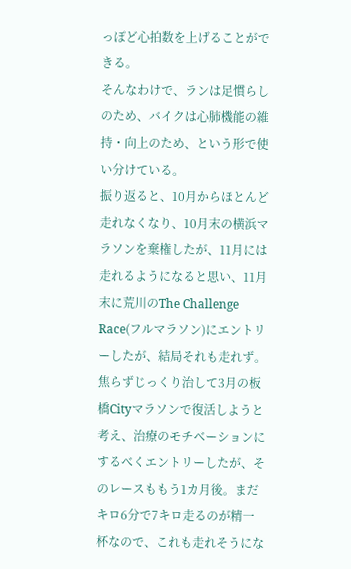っぽど心拍数を上げることができる。
そんなわけで、ランは足慣らしのため、バイクは心肺機能の維持・向上のため、という形で使い分けている。
振り返ると、10月からほとんど走れなくなり、10月末の横浜マラソンを棄権したが、11月には走れるようになると思い、11月末に荒川のThe Challenge Race(フルマラソン)にエントリーしたが、結局それも走れず。
焦らずじっくり治して3月の板橋Cityマラソンで復活しようと考え、治療のモチベーションにするべくエントリーしたが、そのレースももう1カ月後。まだキロ6分で7キロ走るのが精一杯なので、これも走れそうにな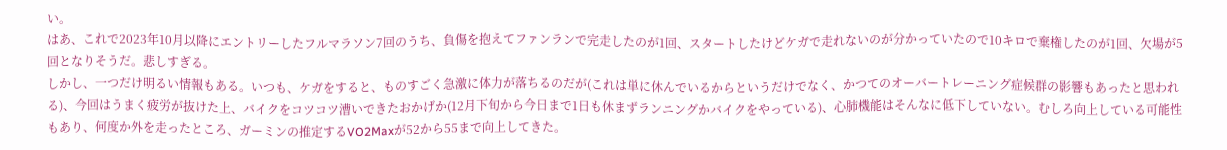い。
はあ、これで2023年10月以降にエントリーしたフルマラソン7回のうち、負傷を抱えてファンランで完走したのが1回、スタートしたけどケガで走れないのが分かっていたので10キロで棄権したのが1回、欠場が5回となりそうだ。悲しすぎる。
しかし、一つだけ明るい情報もある。いつも、ケガをすると、ものすごく急激に体力が落ちるのだが(これは単に休んでいるからというだけでなく、かつてのオーバートレーニング症候群の影響もあったと思われる)、今回はうまく疲労が抜けた上、バイクをコツコツ漕いできたおかげか(12月下旬から今日まで1日も休まずランニングかバイクをやっている)、心肺機能はそんなに低下していない。むしろ向上している可能性もあり、何度か外を走ったところ、ガーミンの推定するVO2Maxが52から55まで向上してきた。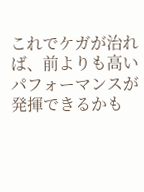これでケガが治れば、前よりも高いパフォーマンスが発揮できるかも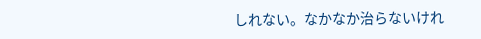しれない。なかなか治らないけれ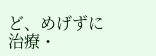ど、めげずに治療・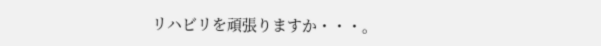リハビリを頑張りますか・・・。